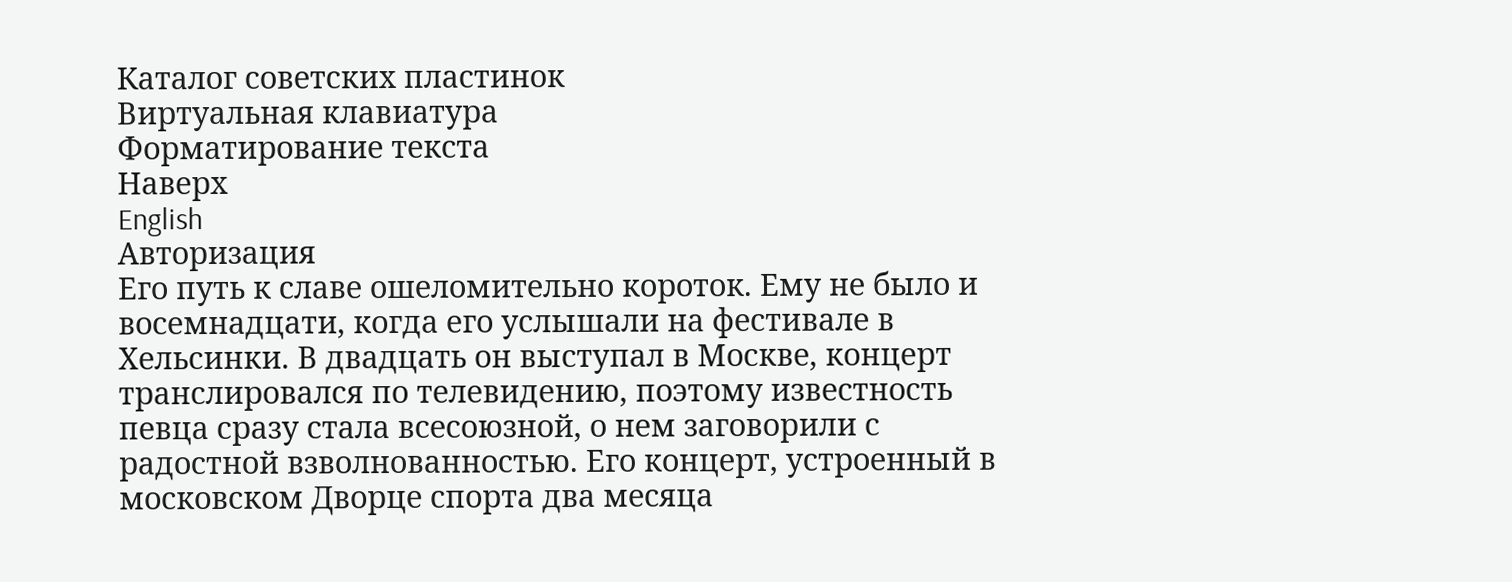Каталог советских пластинок
Виртуальная клавиатура
Форматирование текста
Наверх
English
Авторизация
Его путь к славе ошеломительно короток. Ему не было и восемнадцати, когда его услышали на фестивале в Хельсинки. В двадцать он выступал в Москве, концерт транслировался по телевидению, поэтому известность певца сразу стала всесоюзной, о нем заговорили с радостной взволнованностью. Его концерт, устроенный в московском Дворце спорта два месяца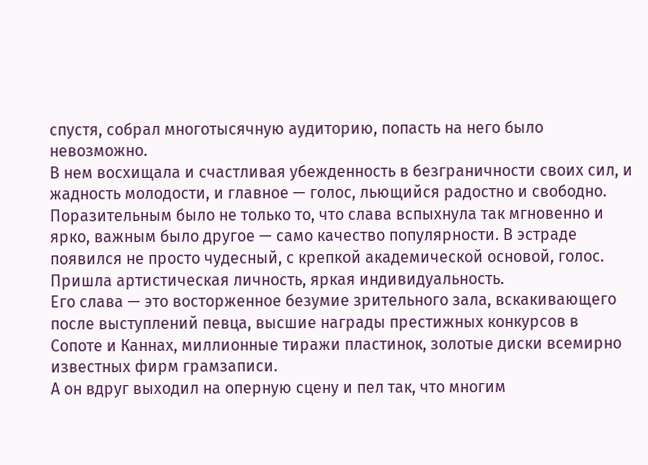спустя, собрал многотысячную аудиторию, попасть на него было невозможно.
В нем восхищала и счастливая убежденность в безграничности своих сил, и жадность молодости, и главное — голос, льющийся радостно и свободно.
Поразительным было не только то, что слава вспыхнула так мгновенно и ярко, важным было другое — само качество популярности. В эстраде появился не просто чудесный, с крепкой академической основой, голос. Пришла артистическая личность, яркая индивидуальность.
Его слава — это восторженное безумие зрительного зала, вскакивающего после выступлений певца, высшие награды престижных конкурсов в Сопоте и Каннах, миллионные тиражи пластинок, золотые диски всемирно известных фирм грамзаписи.
А он вдруг выходил на оперную сцену и пел так, что многим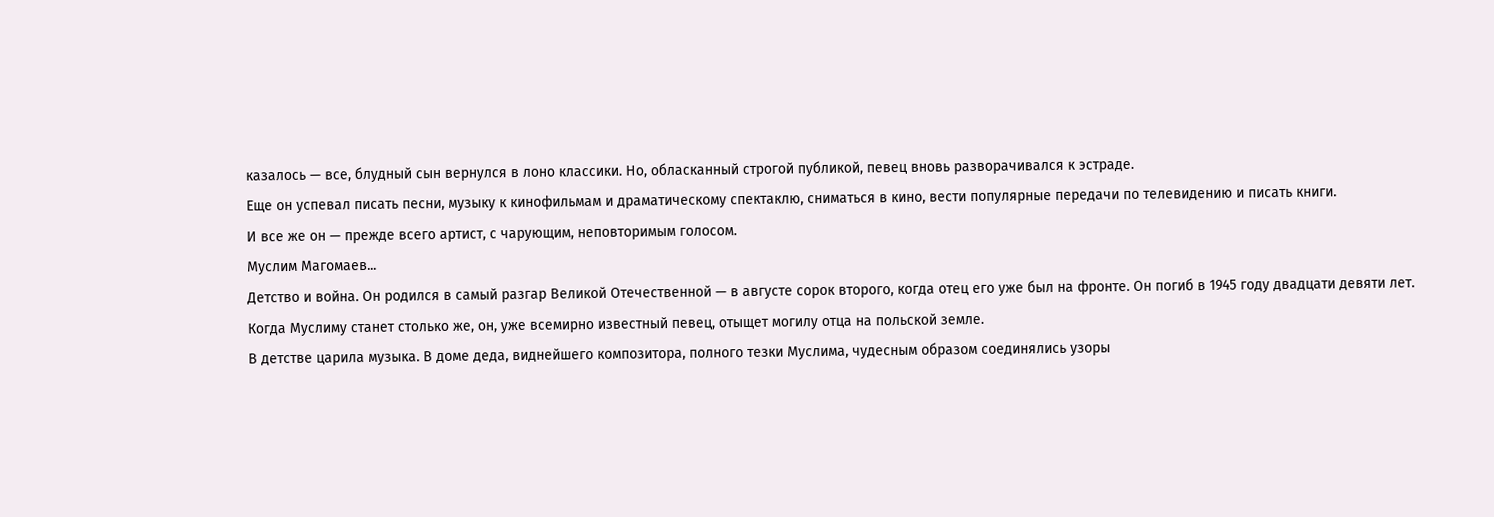казалось — все, блудный сын вернулся в лоно классики. Но, обласканный строгой публикой, певец вновь разворачивался к эстраде.
Еще он успевал писать песни, музыку к кинофильмам и драматическому спектаклю, сниматься в кино, вести популярные передачи по телевидению и писать книги.
И все же он — прежде всего артист, с чарующим, неповторимым голосом.
Муслим Магомаев...
Детство и война. Он родился в самый разгар Великой Отечественной — в августе сорок второго, когда отец его уже был на фронте. Он погиб в 1945 году двадцати девяти лет. Когда Муслиму станет столько же, он, уже всемирно известный певец, отыщет могилу отца на польской земле.
В детстве царила музыка. В доме деда, виднейшего композитора, полного тезки Муслима, чудесным образом соединялись узоры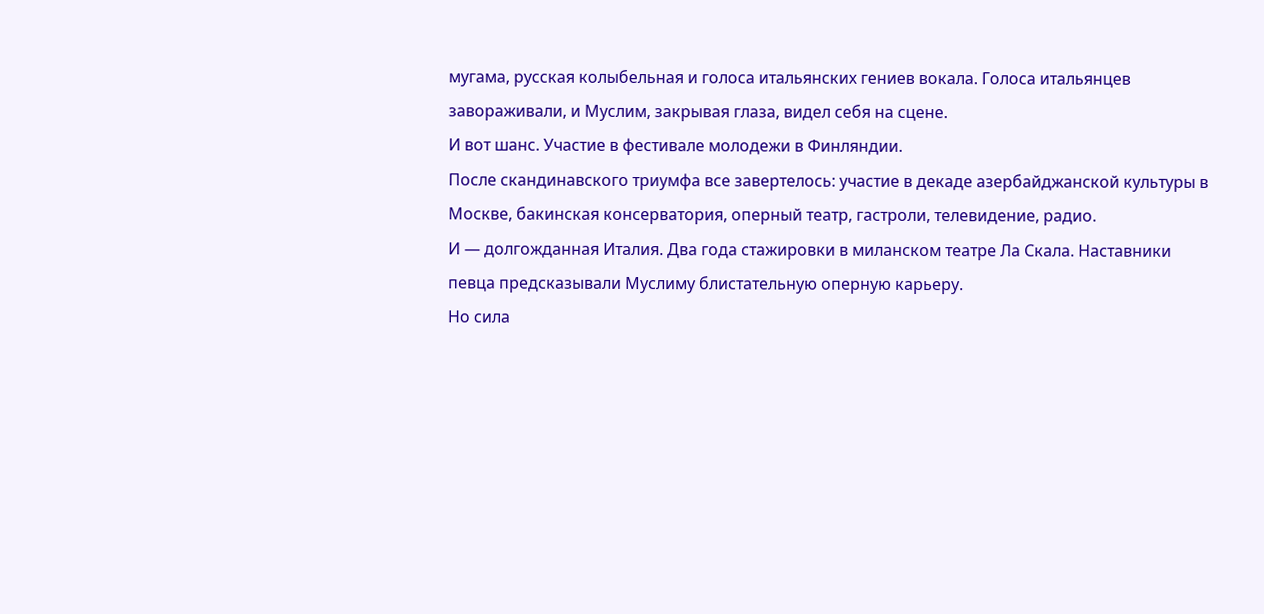мугама, русская колыбельная и голоса итальянских гениев вокала. Голоса итальянцев завораживали, и Муслим, закрывая глаза, видел себя на сцене.
И вот шанс. Участие в фестивале молодежи в Финляндии.
После скандинавского триумфа все завертелось: участие в декаде азербайджанской культуры в Москве, бакинская консерватория, оперный театр, гастроли, телевидение, радио.
И — долгожданная Италия. Два года стажировки в миланском театре Ла Скала. Наставники певца предсказывали Муслиму блистательную оперную карьеру.
Но сила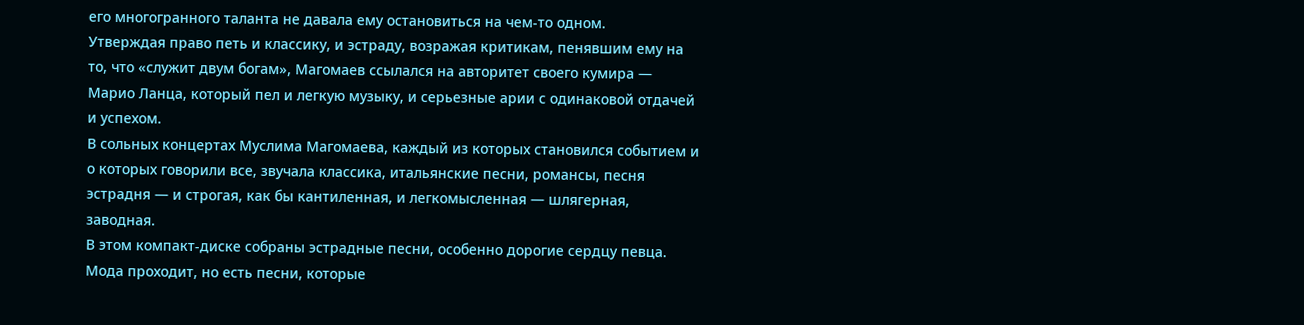его многогранного таланта не давала ему остановиться на чем-то одном.
Утверждая право петь и классику, и эстраду, возражая критикам, пенявшим ему на то, что «служит двум богам», Магомаев ссылался на авторитет своего кумира — Марио Ланца, который пел и легкую музыку, и серьезные арии с одинаковой отдачей и успехом.
В сольных концертах Муслима Магомаева, каждый из которых становился событием и о которых говорили все, звучала классика, итальянские песни, романсы, песня эстрадня — и строгая, как бы кантиленная, и легкомысленная — шлягерная, заводная.
В этом компакт-диске собраны эстрадные песни, особенно дорогие сердцу певца. Мода проходит, но есть песни, которые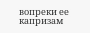вопреки ее капризам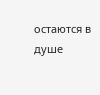остаются в душе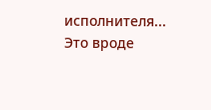исполнителя... Это вроде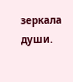зеркала души.